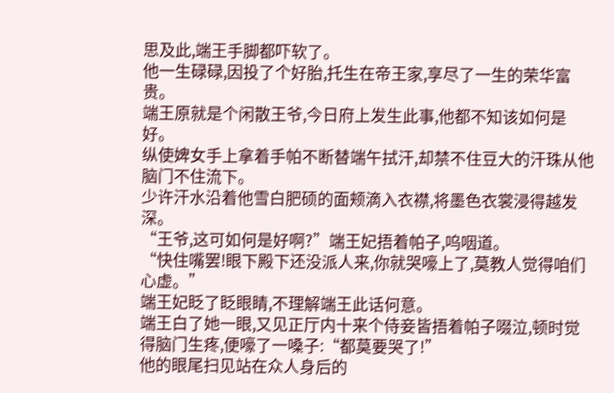思及此,端王手脚都吓软了。
他一生碌碌,因投了个好胎,托生在帝王家,享尽了一生的荣华富贵。
端王原就是个闲散王爷,今日府上发生此事,他都不知该如何是好。
纵使婢女手上拿着手帕不断替端午拭汗,却禁不住豆大的汗珠从他脑门不住流下。
少许汗水沿着他雪白肥硕的面颊滴入衣襟,将墨色衣裳浸得越发深。
“王爷,这可如何是好啊?”端王妃捂着帕子,呜咽道。
“快住嘴罢!眼下殿下还没派人来,你就哭嚎上了,莫教人觉得咱们心虚。”
端王妃眨了眨眼睛,不理解端王此话何意。
端王白了她一眼,又见正厅内十来个侍妾皆捂着帕子啜泣,顿时觉得脑门生疼,便嚎了一嗓子:“都莫要哭了!”
他的眼尾扫见站在众人身后的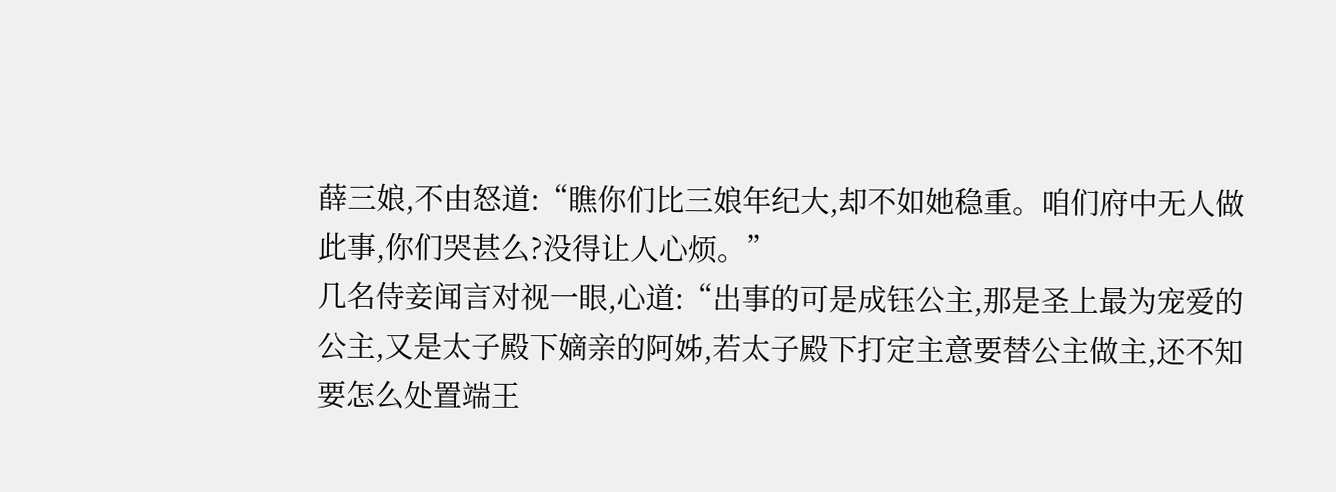薛三娘,不由怒道:“瞧你们比三娘年纪大,却不如她稳重。咱们府中无人做此事,你们哭甚么?没得让人心烦。”
几名侍妾闻言对视一眼,心道:“出事的可是成钰公主,那是圣上最为宠爱的公主,又是太子殿下嫡亲的阿姊,若太子殿下打定主意要替公主做主,还不知要怎么处置端王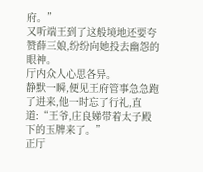府。”
又听端王到了这般境地还要夸赞薛三娘,纷纷向她投去幽怨的眼神。
厅内众人心思各异。
静默一瞬,便见王府管事急急跑了进来,他一时忘了行礼,直道:“王爷,庄良娣带着太子殿下的玉牌来了。”
正厅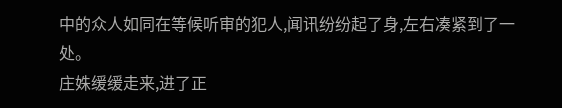中的众人如同在等候听审的犯人,闻讯纷纷起了身,左右凑紧到了一处。
庄姝缓缓走来,进了正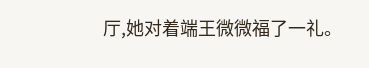厅,她对着端王微微福了一礼。